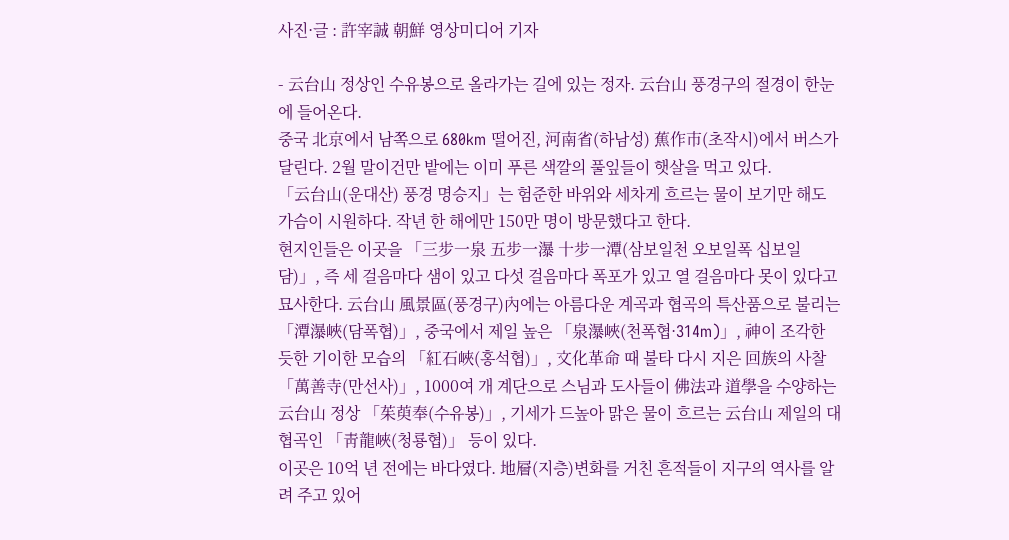사진·글 : 許宰誠 朝鮮 영상미디어 기자

- 云台山 정상인 수유봉으로 올라가는 길에 있는 정자. 云台山 풍경구의 절경이 한눈에 들어온다.
중국 北京에서 남쪽으로 680km 떨어진, 河南省(하남성) 蕉作市(초작시)에서 버스가 달린다. 2월 말이건만 밭에는 이미 푸른 색깔의 풀잎들이 햇살을 먹고 있다.
「云台山(운대산) 풍경 명승지」는 험준한 바위와 세차게 흐르는 물이 보기만 해도 가슴이 시원하다. 작년 한 해에만 150만 명이 방문했다고 한다.
현지인들은 이곳을 「三步一泉 五步一瀑 十步一潭(삼보일천 오보일폭 십보일담)」, 즉 세 걸음마다 샘이 있고 다섯 걸음마다 폭포가 있고 열 걸음마다 못이 있다고 묘사한다. 云台山 風景區(풍경구)內에는 아름다운 계곡과 협곡의 특산품으로 불리는 「潭瀑峽(담폭협)」, 중국에서 제일 높은 「泉瀑峽(천폭협·314m)」, 神이 조각한 듯한 기이한 모습의 「紅石峽(홍석협)」, 文化革命 때 불타 다시 지은 回族의 사찰 「萬善寺(만선사)」, 1000여 개 계단으로 스님과 도사들이 佛法과 道學을 수양하는 云台山 정상 「茱萸奉(수유봉)」, 기세가 드높아 맑은 물이 흐르는 云台山 제일의 대협곡인 「靑龍峽(청룡협)」 등이 있다.
이곳은 10억 년 전에는 바다였다. 地層(지층)변화를 거친 흔적들이 지구의 역사를 알려 주고 있어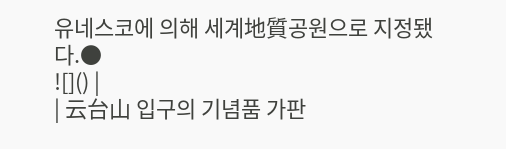유네스코에 의해 세계地質공원으로 지정됐다.●
![]() |
| 云台山 입구의 기념품 가판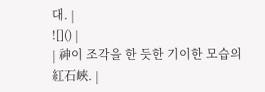대. |
![]() |
| 神이 조각을 한 듯한 기이한 모습의 紅石峽. |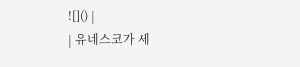![]() |
| 유네스코가 세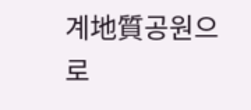계地質공원으로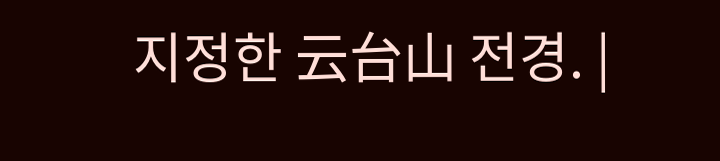지정한 云台山 전경. |